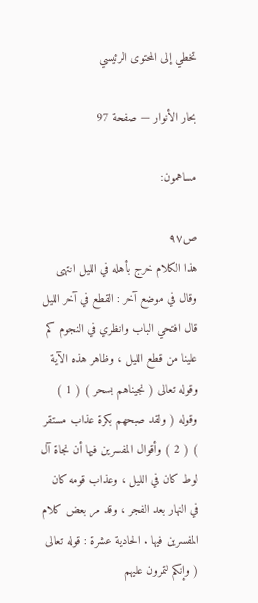تخطي إلى المحتوى الرئيسي

بحار الأنوار — صفحة 97

مساهمون:

ص٩٧
هذا الكلام خرج بأهله في الليل انتهى وقال في موضع آخر : القطع في آخر الليل قال افتحي الباب وانظري في النجوم كم علينا من قطع الليل ، وظاهر هذه الآية وقوله تعالى ( نجيناهم بسحر ) ( 1 ) وقوله ( ولقد صبحهم بكرة عذاب مستقر ) ( 2 ) وأقوال المفسرين فيها أن نجاة آل لوط كان في الليل ، وعذاب قومه كان في النهار بعد الفجر ، وقد مر بعض كلام المفسرين فيها . الحادية عشرة : قوله تعالى ( وإنكم لتمرون عليهم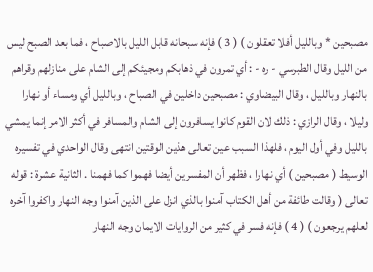مصبحين * وبالليل أفلا تعقلون ) ( 3 ) فإنه سبحانه قابل الليل بالاصباح ، فما بعد الصبح ليس من الليل وقال الطبرسي - ره - : أي تمرون في ذهابكم ومجيئكم إلى الشام على منازلهم وقراهم بالنهار وبالليل ، وقال البيضاوي : مصبحين داخلين في الصباح ، وبالليل أي ومساء أو نهارا وليلا ، وقال الرازي : ذلك لان القوم كانوا يسافرون إلى الشام والمسافر في أكثر الامر إنما يمشي بالليل وفي أول اليوم ، فلهذا السبب عين تعالى هذين الوقتين انتهى وقال الواحدي في تفسيره الوسيط ( مصبحين ) أي نهارا ، فظهر أن المفسرين أيضا فهموا كما فهمنا . الثانية عشرة : قوله تعالى ( وقالت طائفة من أهل الكتاب آمنوا بالذي انزل على الذين آمنوا وجه النهار واكفروا آخره لعلهم يرجعون ) ( 4 ) فإنه فسر في كثير من الروايات الايمان وجه النهار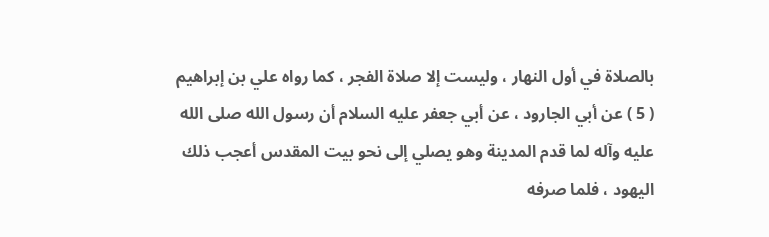بالصلاة في أول النهار ، وليست إلا صلاة الفجر ، كما رواه علي بن إبراهيم ( 5 ) عن أبي الجارود ، عن أبي جعفر عليه السلام أن رسول الله صلى الله عليه وآله لما قدم المدينة وهو يصلي إلى نحو بيت المقدس أعجب ذلك اليهود ، فلما صرفه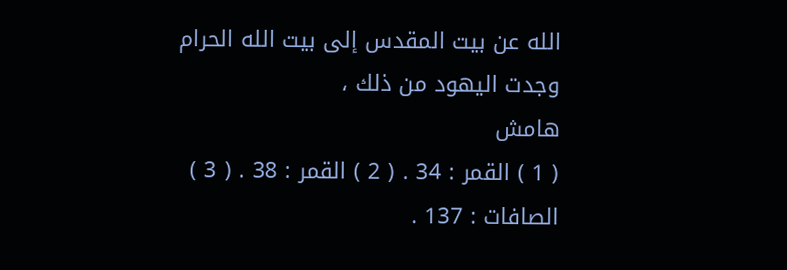الله عن بيت المقدس إلى بيت الله الحرام وجدت اليهود من ذلك ،
هامش
( 1 ) القمر : 34 . ( 2 ) القمر : 38 . ( 3 ) الصافات : 137 .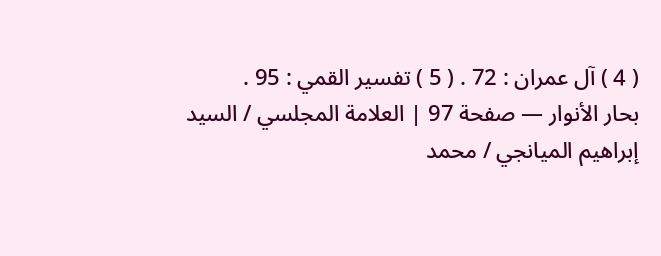( 4 ) آل عمران : 72 . ( 5 ) تفسير القمي : 95 .
بحار الأنوار — صفحة 97 | العلامة المجلسي / السيد إبراهيم الميانجي / محمد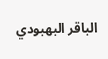الباقر البهبودي